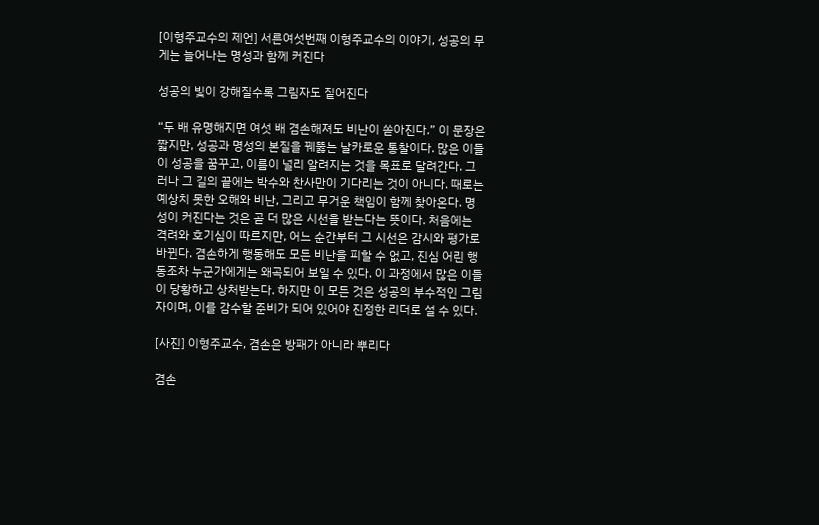[이형주교수의 제언] 서른여섯번째 이형주교수의 이야기, 성공의 무게는 늘어나는 명성과 함께 커진다

성공의 빛이 강해질수록 그림자도 짙어진다

“두 배 유명해지면 여섯 배 겸손해져도 비난이 쏟아진다.” 이 문장은 짧지만, 성공과 명성의 본질을 꿰뚫는 날카로운 통찰이다. 많은 이들이 성공을 꿈꾸고, 이름이 널리 알려지는 것을 목표로 달려간다. 그러나 그 길의 끝에는 박수와 찬사만이 기다리는 것이 아니다. 때로는 예상치 못한 오해와 비난, 그리고 무거운 책임이 함께 찾아온다. 명성이 커진다는 것은 곧 더 많은 시선을 받는다는 뜻이다. 처음에는 격려와 호기심이 따르지만, 어느 순간부터 그 시선은 감시와 평가로 바뀐다. 겸손하게 행동해도 모든 비난을 피할 수 없고, 진심 어린 행동조차 누군가에게는 왜곡되어 보일 수 있다. 이 과정에서 많은 이들이 당황하고 상처받는다. 하지만 이 모든 것은 성공의 부수적인 그림자이며, 이를 감수할 준비가 되어 있어야 진정한 리더로 설 수 있다.

[사진] 이형주교수, 겸손은 방패가 아니라 뿌리다

겸손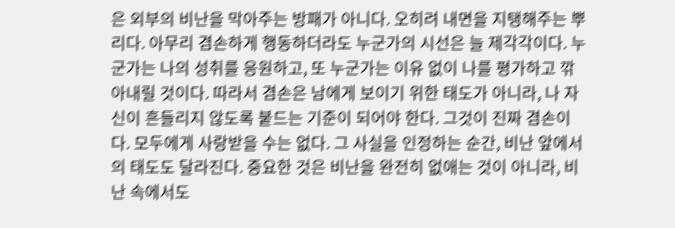은 외부의 비난을 막아주는 방패가 아니다. 오히려 내면을 지탱해주는 뿌리다. 아무리 겸손하게 행동하더라도 누군가의 시선은 늘 제각각이다. 누군가는 나의 성취를 응원하고, 또 누군가는 이유 없이 나를 평가하고 깎아내릴 것이다. 따라서 겸손은 남에게 보이기 위한 태도가 아니라, 나 자신이 흔들리지 않도록 붙드는 기준이 되어야 한다. 그것이 진짜 겸손이다. 모두에게 사랑받을 수는 없다. 그 사실을 인정하는 순간, 비난 앞에서의 태도도 달라진다. 중요한 것은 비난을 완전히 없애는 것이 아니라, 비난 속에서도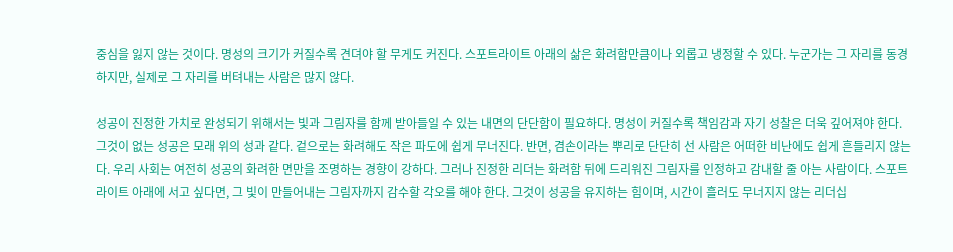중심을 잃지 않는 것이다. 명성의 크기가 커질수록 견뎌야 할 무게도 커진다. 스포트라이트 아래의 삶은 화려함만큼이나 외롭고 냉정할 수 있다. 누군가는 그 자리를 동경하지만, 실제로 그 자리를 버텨내는 사람은 많지 않다.

성공이 진정한 가치로 완성되기 위해서는 빛과 그림자를 함께 받아들일 수 있는 내면의 단단함이 필요하다. 명성이 커질수록 책임감과 자기 성찰은 더욱 깊어져야 한다. 그것이 없는 성공은 모래 위의 성과 같다. 겉으로는 화려해도 작은 파도에 쉽게 무너진다. 반면, 겸손이라는 뿌리로 단단히 선 사람은 어떠한 비난에도 쉽게 흔들리지 않는다. 우리 사회는 여전히 성공의 화려한 면만을 조명하는 경향이 강하다. 그러나 진정한 리더는 화려함 뒤에 드리워진 그림자를 인정하고 감내할 줄 아는 사람이다. 스포트라이트 아래에 서고 싶다면, 그 빛이 만들어내는 그림자까지 감수할 각오를 해야 한다. 그것이 성공을 유지하는 힘이며, 시간이 흘러도 무너지지 않는 리더십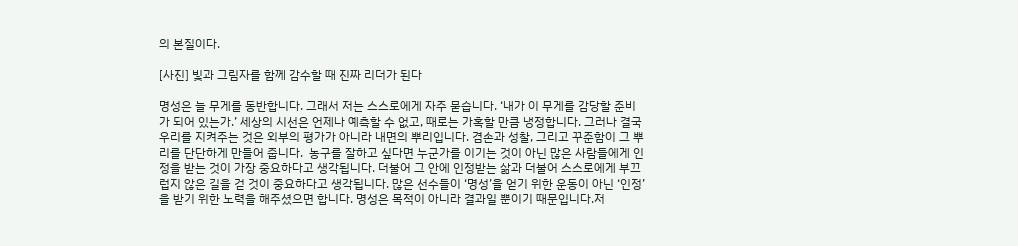의 본질이다.

[사진] 빛과 그림자를 함께 감수할 때 진짜 리더가 된다

명성은 늘 무게를 동반합니다. 그래서 저는 스스로에게 자주 묻습니다. ‘내가 이 무게를 감당할 준비가 되어 있는가.’ 세상의 시선은 언제나 예측할 수 없고, 때로는 가혹할 만큼 냉정합니다. 그러나 결국 우리를 지켜주는 것은 외부의 평가가 아니라 내면의 뿌리입니다. 겸손과 성찰, 그리고 꾸준함이 그 뿌리를 단단하게 만들어 줍니다.  농구를 잘하고 싶다면 누군가를 이기는 것이 아닌 많은 사람들에게 인정을 받는 것이 가장 중요하다고 생각됩니다. 더불어 그 안에 인정받는 삶과 더불어 스스로에게 부끄럽지 않은 길을 걷 것이 중요하다고 생각됩니다. 많은 선수들이 ‘명성’을 얻기 위한 운동이 아닌 ‘인정’을 받기 위한 노력을 해주셨으면 합니다. 명성은 목적이 아니라 결과일 뿐이기 때문입니다.저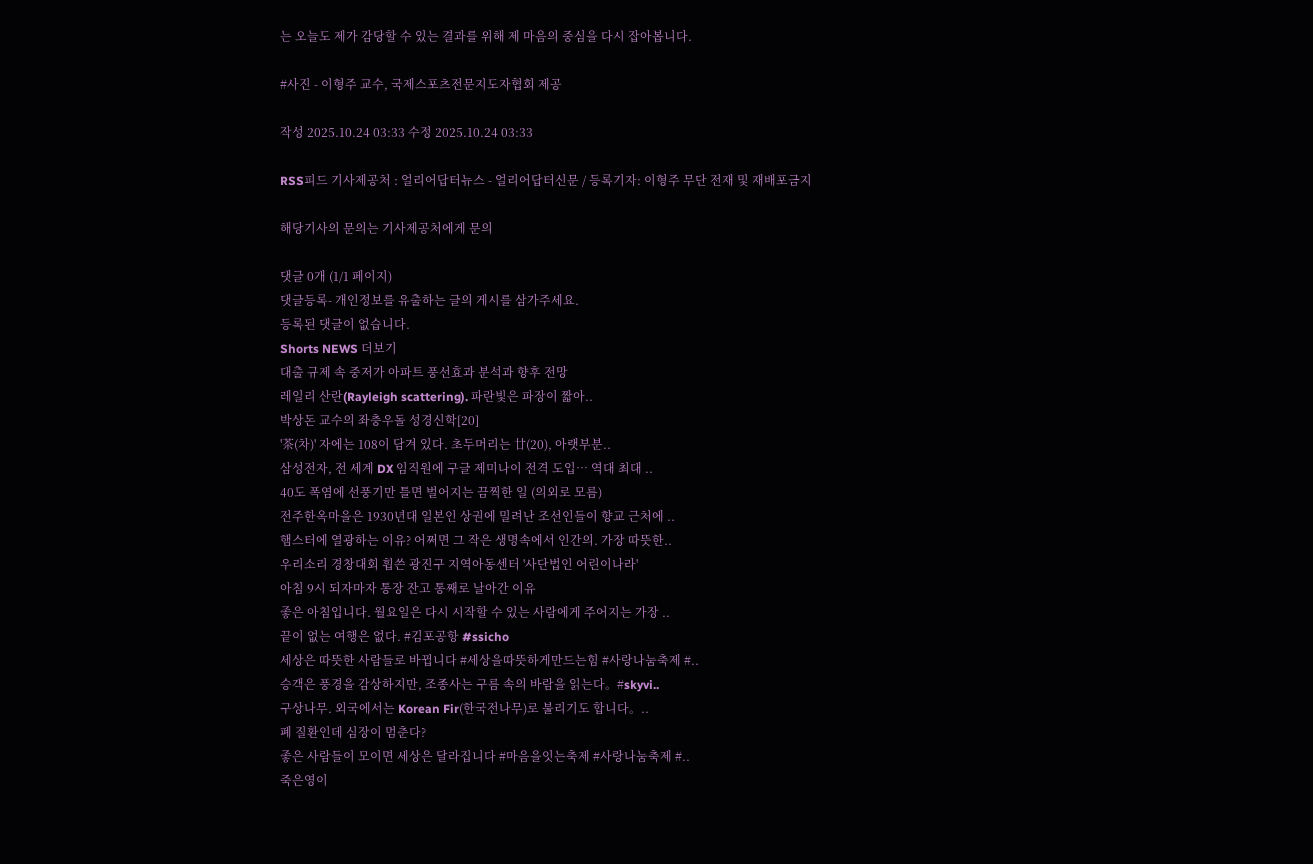는 오늘도 제가 감당할 수 있는 결과를 위해 제 마음의 중심을 다시 잡아봅니다.

#사진 - 이형주 교수, 국제스포츠전문지도자협회 제공

작성 2025.10.24 03:33 수정 2025.10.24 03:33

RSS피드 기사제공처 : 얼리어답터뉴스 - 얼리어답터신문 / 등록기자: 이형주 무단 전재 및 재배포금지

해당기사의 문의는 기사제공처에게 문의

댓글 0개 (1/1 페이지)
댓글등록- 개인정보를 유출하는 글의 게시를 삼가주세요.
등록된 댓글이 없습니다.
Shorts NEWS 더보기
대출 규제 속 중저가 아파트 풍선효과 분석과 향후 전망
레일리 산란(Rayleigh scattering). 파란빛은 파장이 짧아..
박상돈 교수의 좌충우돌 성경신학[20]
'茶(차)' 자에는 108이 담겨 있다. 초두머리는 廿(20), 아랫부분..
삼성전자, 전 세계 DX 임직원에 구글 제미나이 전격 도입… 역대 최대 ..
40도 폭염에 선풍기만 틀면 벌어지는 끔찍한 일 (의외로 모름)
전주한옥마을은 1930년대 일본인 상권에 밀려난 조선인들이 향교 근처에 ..
햄스터에 열광하는 이유? 어쩌면 그 작은 생명속에서 인간의. 가장 따뜻한..
우리소리 경창대회 휩쓴 광진구 지역아동센터 '사단법인 어린이나라'
아침 9시 되자마자 통장 잔고 통째로 날아간 이유
좋은 아침입니다. 월요일은 다시 시작할 수 있는 사람에게 주어지는 가장 ..
끝이 없는 여행은 없다. #김포공항 #ssicho
세상은 따뜻한 사람들로 바뀝니다 #세상을따뜻하게만드는힘 #사랑나눔축제 #..
승객은 풍경을 감상하지만, 조종사는 구름 속의 바람을 읽는다。#skyvi..
구상나무. 외국에서는 Korean Fir(한국전나무)로 불리기도 합니다。..
폐 질환인데 심장이 멈춘다?
좋은 사람들이 모이면 세상은 달라집니다 #마음을잇는축제 #사랑나눔축제 #..
죽은영이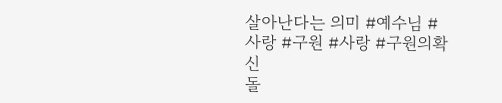살아난다는 의미 #예수님 #사랑 #구원 #사랑 #구원의확신
돌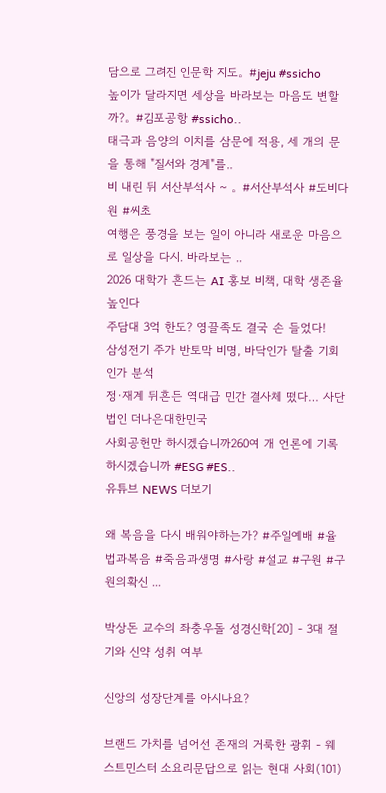담으로 그려진 인문학 지도。#jeju #ssicho
높이가 달라지면 세상을 바라보는 마음도 변할까?。#김포공항 #ssicho..
태극과 음양의 이치를 삼문에 적용, 세 개의 문을 통해 "질서와 경계"를..
비 내린 뒤 서산부석사 ~ 。#서산부석사 #도비다원 #씨초
여행은 풍경을 보는 일이 아니라 새로운 마음으로 일상을 다시. 바라보는 ..
2026 대학가 흔드는 AI 홍보 비책, 대학 생존율 높인다
주담대 3억 한도? 영끌족도 결국 손 들었다!
삼성전기 주가 반토막 비명, 바닥인가 탈출 기회인가 분석
정·재계 뒤흔든 역대급 민간 결사체 떴다… 사단법인 더나은대한민국
사회공헌만 하시겠습니까260여 개 언론에 기록하시겠습니까 #ESG #ES..
유튜브 NEWS 더보기

왜 복음을 다시 배워야하는가? #주일예배 #율법과복음 #죽음과생명 #사랑 #설교 #구원 #구원의확신 ...

박상돈 교수의 좌충우돌 성경신학[20] - 3대 절기와 신약 성취 여부

신앙의 성장단계를 아시나요?

브랜드 가치를 넘어선 존재의 거룩한 광휘 - 웨스트민스터 소요리문답으로 읽는 현대 사회(101)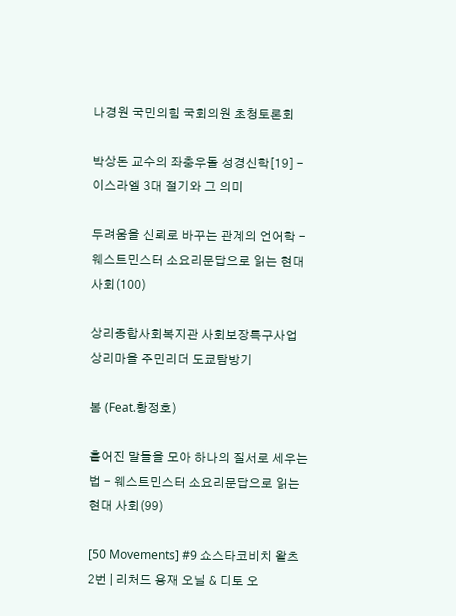나경원 국민의힘 국회의원 초청토론회

박상돈 교수의 좌충우돌 성경신학[19] - 이스라엘 3대 절기와 그 의미

두려움을 신뢰로 바꾸는 관계의 언어학 - 웨스트민스터 소요리문답으로 읽는 현대 사회(100)

상리종합사회복지관 사회보장특구사업 상리마을 주민리더 도쿄탐방기

봄 (Feat.황정호)

흩어진 말들을 모아 하나의 질서로 세우는 법 - 웨스트민스터 소요리문답으로 읽는 현대 사회(99)

[50 Movements] #9 쇼스타코비치 왈츠 2번 | 리처드 용재 오닐 & 디토 오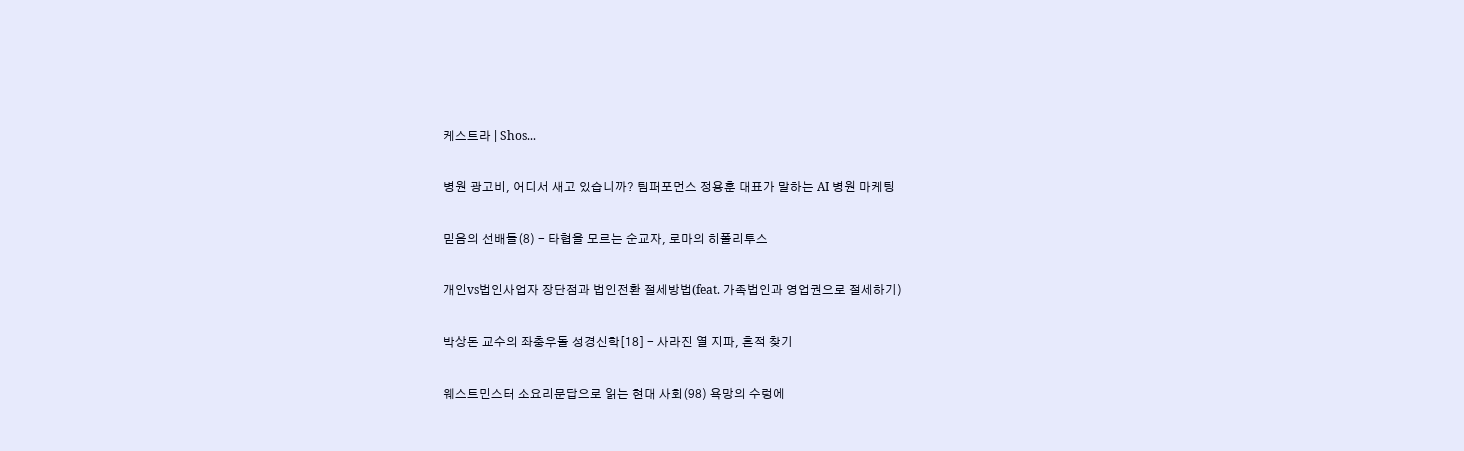케스트라 | Shos...

병원 광고비, 어디서 새고 있습니까? 팀퍼포먼스 정용훈 대표가 말하는 AI 병원 마케팅

믿음의 선배들(8) - 타협을 모르는 순교자, 로마의 히폴리투스

개인vs법인사업자 장단점과 법인전환 절세방법(feat. 가족법인과 영업권으로 절세하기)

박상돈 교수의 좌충우돌 성경신학[18] - 사라진 열 지파, 흔적 찾기

웨스트민스터 소요리문답으로 읽는 현대 사회(98) 욕망의 수렁에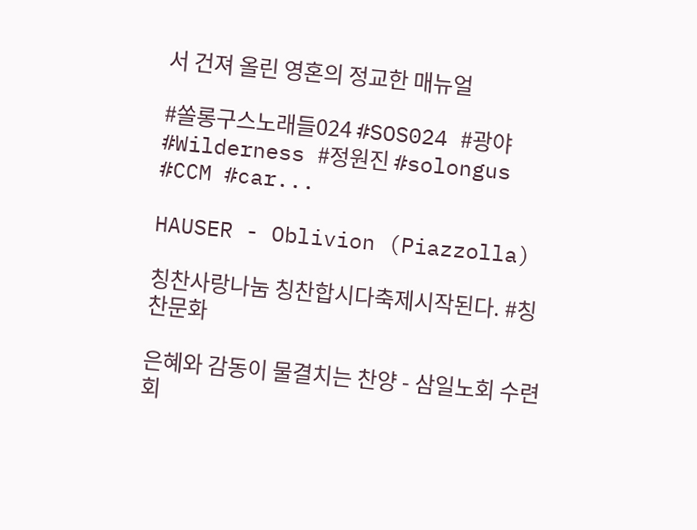서 건져 올린 영혼의 정교한 매뉴얼

#쏠롱구스노래들024 #SOS024 #광야 #Wilderness #정원진 #solongus #CCM #car...

HAUSER - Oblivion (Piazzolla)

칭찬사랑나눔 칭찬합시다축제시작된다. #칭찬문화

은혜와 감동이 물결치는 찬양 - 삼일노회 수련회